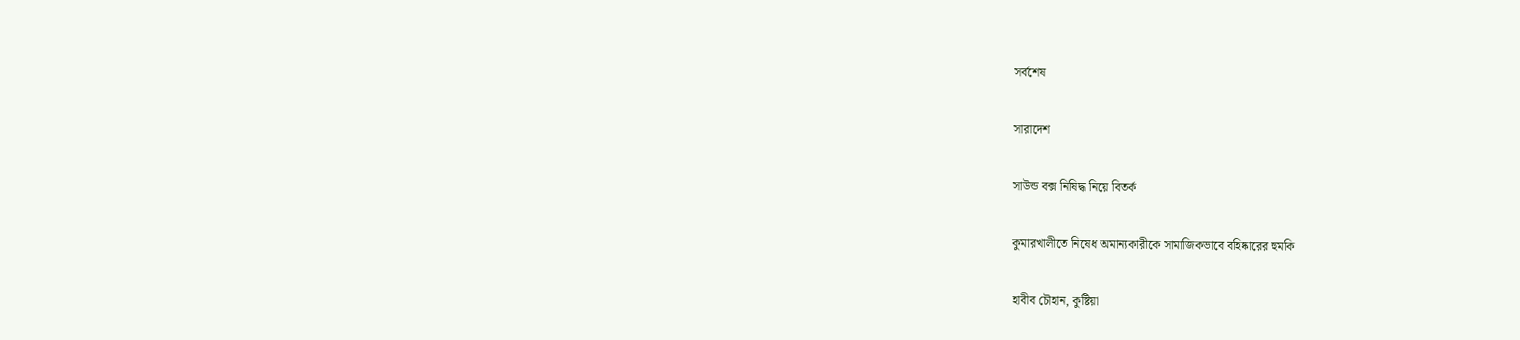সর্বশেষ

সারাদেশ

সাউন্ড বক্স নিষিদ্ধ নিয়ে বিতর্ক

কুমারখালীতে নিষেধ অমান্যকারীকে সামাজিকভাবে বহিষ্কারের হুমকি

হাবীব চৌহান, কুষ্টিয়া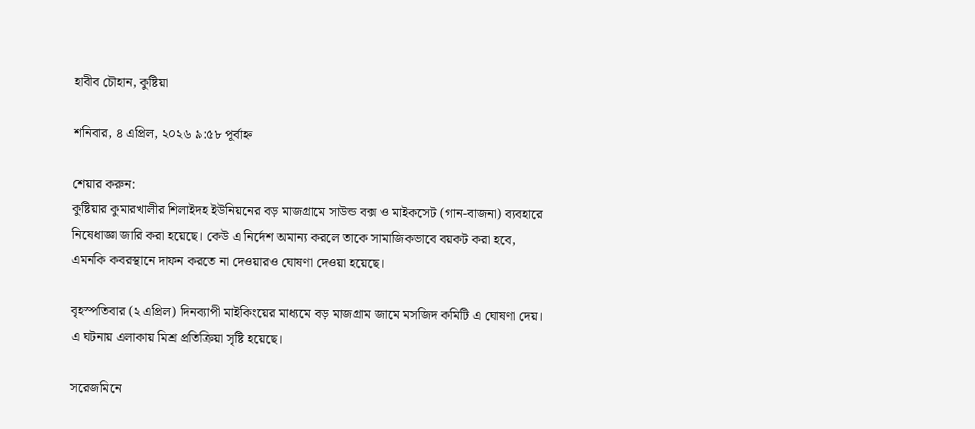হাবীব চৌহান, কুষ্টিয়া

শনিবার, ৪ এপ্রিল, ২০২৬ ৯:৫৮ পূর্বাহ্ন

শেয়ার করুন:
কুষ্টিয়ার কুমারখালীর শিলাইদহ ইউনিয়নের বড় মাজগ্রামে সাউন্ড বক্স ও মাইকসেট (গান-বাজনা) ব্যবহারে নিষেধাজ্ঞা জারি করা হয়েছে। কেউ এ নির্দেশ অমান্য করলে তাকে সামাজিকভাবে বয়কট করা হবে, এমনকি কবরস্থানে দাফন করতে না দেওয়ারও ঘোষণা দেওয়া হয়েছে।

বৃহস্পতিবার (২ এপ্রিল) দিনব্যাপী মাইকিংয়ের মাধ্যমে বড় মাজগ্রাম জামে মসজিদ কমিটি এ ঘোষণা দেয়। এ ঘটনায় এলাকায় মিশ্র প্রতিক্রিয়া সৃষ্টি হয়েছে।

সরেজমিনে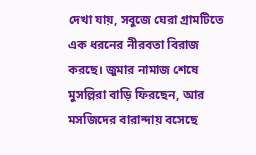দেখা যায়, সবুজে ঘেরা গ্রামটিতে এক ধরনের নীরবতা বিরাজ করছে। জুমার নামাজ শেষে মুসল্লিরা বাড়ি ফিরছেন, আর মসজিদের বারান্দায় বসেছে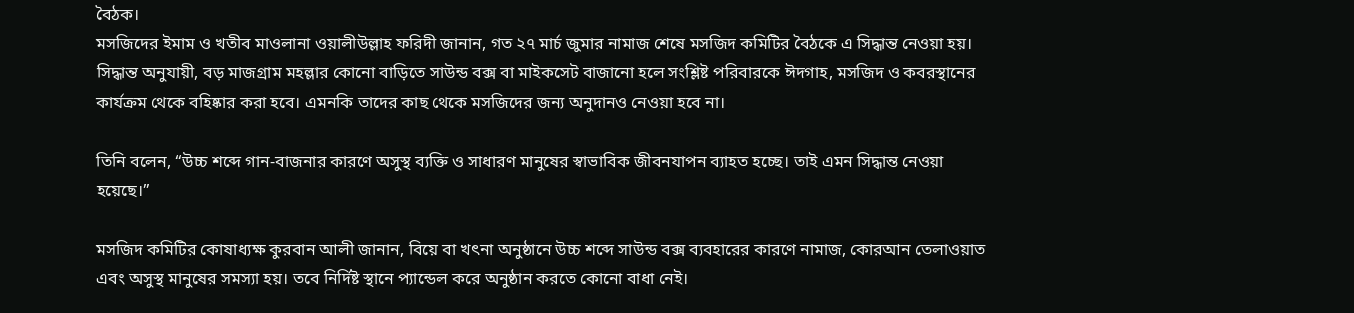বৈঠক।
মসজিদের ইমাম ও খতীব মাওলানা ওয়ালীউল্লাহ ফরিদী জানান, গত ২৭ মার্চ জুমার নামাজ শেষে মসজিদ কমিটির বৈঠকে এ সিদ্ধান্ত নেওয়া হয়। সিদ্ধান্ত অনুযায়ী, বড় মাজগ্রাম মহল্লার কোনো বাড়িতে সাউন্ড বক্স বা মাইকসেট বাজানো হলে সংশ্লিষ্ট পরিবারকে ঈদগাহ, মসজিদ ও কবরস্থানের কার্যক্রম থেকে বহিষ্কার করা হবে। এমনকি তাদের কাছ থেকে মসজিদের জন্য অনুদানও নেওয়া হবে না।

তিনি বলেন, “উচ্চ শব্দে গান-বাজনার কারণে অসুস্থ ব্যক্তি ও সাধারণ মানুষের স্বাভাবিক জীবনযাপন ব্যাহত হচ্ছে। তাই এমন সিদ্ধান্ত নেওয়া হয়েছে।”

মসজিদ কমিটির কোষাধ্যক্ষ কুরবান আলী জানান, বিয়ে বা খৎনা অনুষ্ঠানে উচ্চ শব্দে সাউন্ড বক্স ব্যবহারের কারণে নামাজ, কোরআন তেলাওয়াত এবং অসুস্থ মানুষের সমস্যা হয়। তবে নির্দিষ্ট স্থানে প্যান্ডেল করে অনুষ্ঠান করতে কোনো বাধা নেই।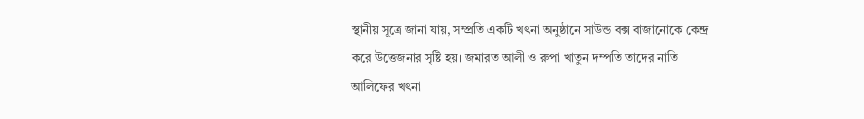স্থানীয় সূত্রে জানা যায়, সম্প্রতি একটি খৎনা অনুষ্ঠানে সাউন্ড বক্স বাজানোকে কেন্দ্র করে উত্তেজনার সৃষ্টি হয়। জমারত আলী ও রুপা খাতুন দম্পতি তাদের নাতি আলিফের খৎনা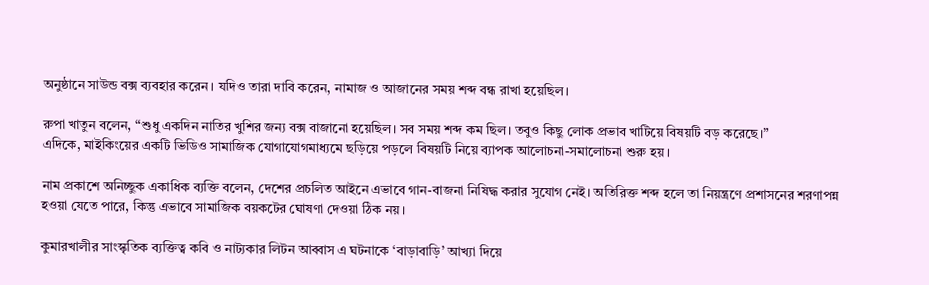অনুষ্ঠানে সাউন্ড বক্স ব্যবহার করেন। যদিও তারা দাবি করেন, নামাজ ও আজানের সময় শব্দ বন্ধ রাখা হয়েছিল।

রুপা খাতুন বলেন, “শুধু একদিন নাতির খুশির জন্য বক্স বাজানো হয়েছিল। সব সময় শব্দ কম ছিল। তবুও কিছু লোক প্রভাব খাটিয়ে বিষয়টি বড় করেছে।”
এদিকে, মাইকিংয়ের একটি ভিডিও সামাজিক যোগাযোগমাধ্যমে ছড়িয়ে পড়লে বিষয়টি নিয়ে ব্যাপক আলোচনা-সমালোচনা শুরু হয়।

নাম প্রকাশে অনিচ্ছুক একাধিক ব্যক্তি বলেন, দেশের প্রচলিত আইনে এভাবে গান-বাজনা নিষিদ্ধ করার সুযোগ নেই। অতিরিক্ত শব্দ হলে তা নিয়ন্ত্রণে প্রশাসনের শরণাপন্ন হওয়া যেতে পারে, কিন্তু এভাবে সামাজিক বয়কটের ঘোষণা দেওয়া ঠিক নয়।

কুমারখালীর সাংস্কৃতিক ব্যক্তিত্ব কবি ও নাট্যকার লিটন আব্বাস এ ঘটনাকে ‘বাড়াবাড়ি’ আখ্যা দিয়ে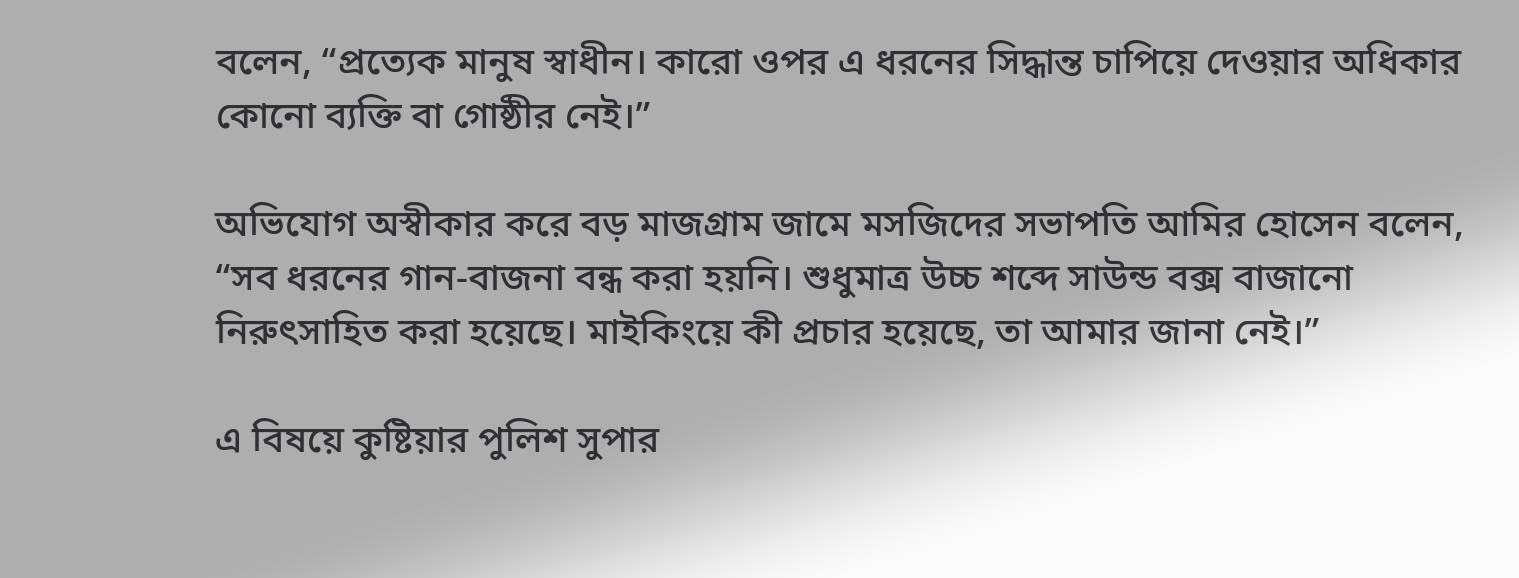বলেন, “প্রত্যেক মানুষ স্বাধীন। কারো ওপর এ ধরনের সিদ্ধান্ত চাপিয়ে দেওয়ার অধিকার কোনো ব্যক্তি বা গোষ্ঠীর নেই।”

অভিযোগ অস্বীকার করে বড় মাজগ্রাম জামে মসজিদের সভাপতি আমির হোসেন বলেন, “সব ধরনের গান-বাজনা বন্ধ করা হয়নি। শুধুমাত্র উচ্চ শব্দে সাউন্ড বক্স বাজানো নিরুৎসাহিত করা হয়েছে। মাইকিংয়ে কী প্রচার হয়েছে, তা আমার জানা নেই।”

এ বিষয়ে কুষ্টিয়ার পুলিশ সুপার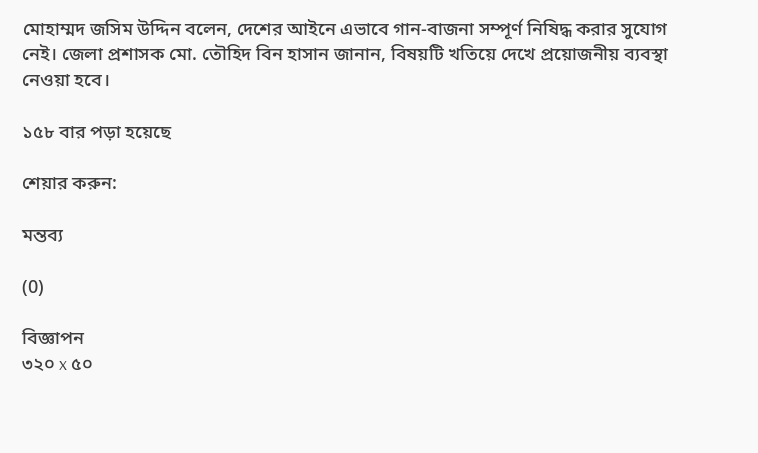মোহাম্মদ জসিম উদ্দিন বলেন, দেশের আইনে এভাবে গান-বাজনা সম্পূর্ণ নিষিদ্ধ করার সুযোগ নেই। জেলা প্রশাসক মো. তৌহিদ বিন হাসান জানান, বিষয়টি খতিয়ে দেখে প্রয়োজনীয় ব্যবস্থা নেওয়া হবে।

১৫৮ বার পড়া হয়েছে

শেয়ার করুন:

মন্তব্য

(0)

বিজ্ঞাপন
৩২০ x ৫০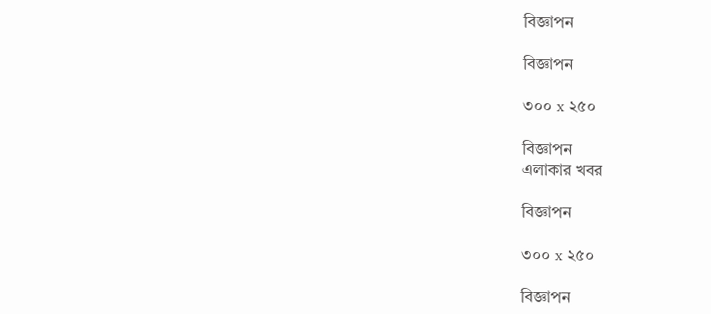বিজ্ঞাপন

বিজ্ঞাপন

৩০০ x ২৫০

বিজ্ঞাপন
এলাকার খবর

বিজ্ঞাপন

৩০০ x ২৫০

বিজ্ঞাপন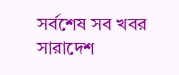সর্বশেষ সব খবর
সারাদেশ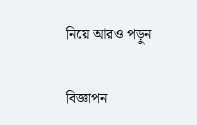নিয়ে আরও পড়ুন

বিজ্ঞাপন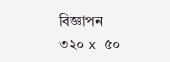বিজ্ঞাপন
৩২০ x ৫০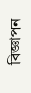বিজ্ঞাপন